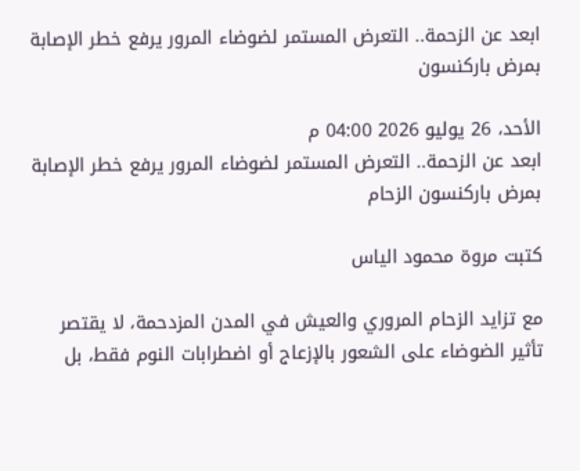ابعد عن الزحمة.. التعرض المستمر لضوضاء المرور يرفع خطر الإصابة بمرض باركنسون

الأحد، 26 يوليو 2026 04:00 م
ابعد عن الزحمة.. التعرض المستمر لضوضاء المرور يرفع خطر الإصابة بمرض باركنسون الزحام

كتبت مروة محمود الياس

مع تزايد الزحام المروري والعيش في المدن المزدحمة، لا يقتصر تأثير الضوضاء على الشعور بالإزعاج أو اضطرابات النوم فقط، بل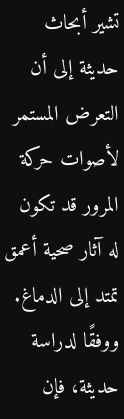تشير أبحاث حديثة إلى أن التعرض المستمر لأصوات حركة المرور قد تكون له آثار صحية أعمق تمتد إلى الدماغ. ووفقًا لدراسة حديثة، فإن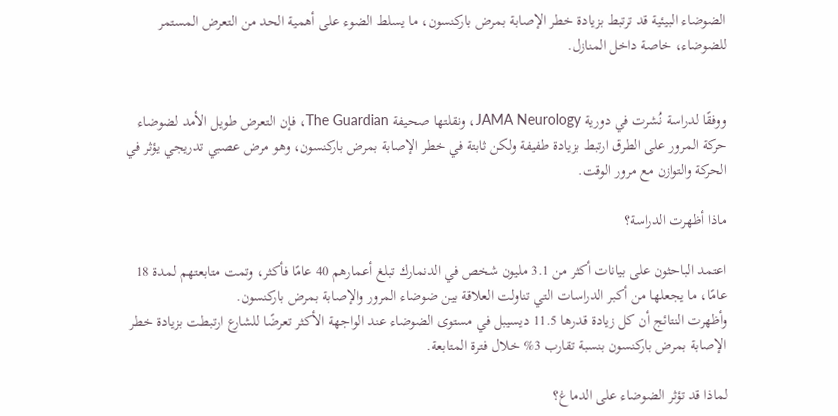الضوضاء البيئية قد ترتبط بزيادة خطر الإصابة بمرض باركنسون، ما يسلط الضوء على أهمية الحد من التعرض المستمر للضوضاء، خاصة داخل المنازل.


ووفقًا لدراسة نُشرت في دورية JAMA Neurology، ونقلتها صحيفة The Guardian، فإن التعرض طويل الأمد لضوضاء حركة المرور على الطرق ارتبط بزيادة طفيفة ولكن ثابتة في خطر الإصابة بمرض باركنسون، وهو مرض عصبي تدريجي يؤثر في الحركة والتوازن مع مرور الوقت.

ماذا أظهرت الدراسة؟

اعتمد الباحثون على بيانات أكثر من 3.1 مليون شخص في الدنمارك تبلغ أعمارهم 40 عامًا فأكثر، وتمت متابعتهم لمدة 18 عامًا، ما يجعلها من أكبر الدراسات التي تناولت العلاقة بين ضوضاء المرور والإصابة بمرض باركنسون.
وأظهرت النتائج أن كل زيادة قدرها 11.5 ديسيبل في مستوى الضوضاء عند الواجهة الأكثر تعرضًا للشارع ارتبطت بزيادة خطر الإصابة بمرض باركنسون بنسبة تقارب 3% خلال فترة المتابعة.

لماذا قد تؤثر الضوضاء على الدماغ؟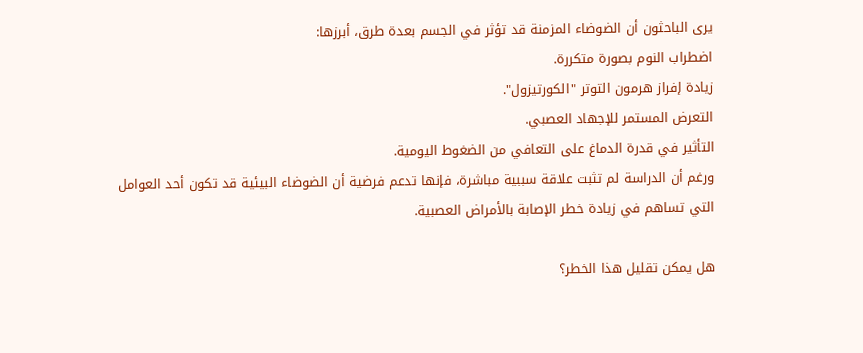يرى الباحثون أن الضوضاء المزمنة قد تؤثر في الجسم بعدة طرق، أبرزها:
اضطراب النوم بصورة متكررة.
زيادة إفراز هرمون التوتر "الكورتيزول".
التعرض المستمر للإجهاد العصبي.
التأثير في قدرة الدماغ على التعافي من الضغوط اليومية.
ورغم أن الدراسة لم تثبت علاقة سببية مباشرة، فإنها تدعم فرضية أن الضوضاء البيئية قد تكون أحد العوامل التي تساهم في زيادة خطر الإصابة بالأمراض العصبية.

هل يمكن تقليل هذا الخطر؟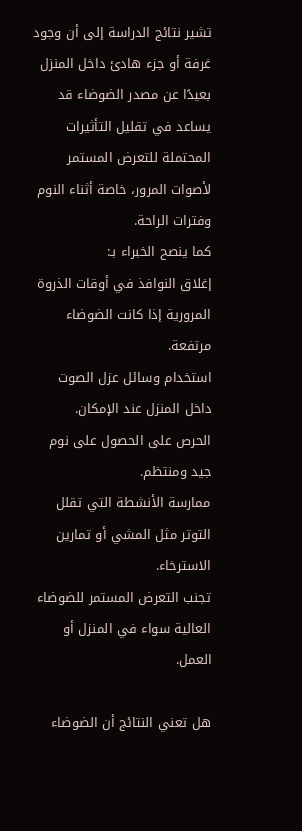تشير نتائج الدراسة إلى أن وجود غرفة أو جزء هادئ داخل المنزل بعيدًا عن مصدر الضوضاء قد يساعد في تقليل التأثيرات المحتملة للتعرض المستمر لأصوات المرور، خاصة أثناء النوم وفترات الراحة.
كما ينصح الخبراء بـ:
إغلاق النوافذ في أوقات الذروة المرورية إذا كانت الضوضاء مرتفعة.
استخدام وسائل عزل الصوت داخل المنزل عند الإمكان.
الحرص على الحصول على نوم جيد ومنتظم.
ممارسة الأنشطة التي تقلل التوتر مثل المشي أو تمارين الاسترخاء.
تجنب التعرض المستمر للضوضاء العالية سواء في المنزل أو العمل.

هل تعني النتائج أن الضوضاء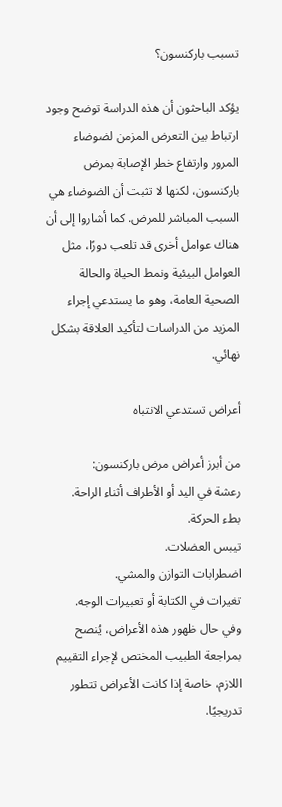تسبب باركنسون؟

يؤكد الباحثون أن هذه الدراسة توضح وجود ارتباط بين التعرض المزمن لضوضاء المرور وارتفاع خطر الإصابة بمرض باركنسون، لكنها لا تثبت أن الضوضاء هي السبب المباشر للمرض. كما أشاروا إلى أن هناك عوامل أخرى قد تلعب دورًا، مثل العوامل البيئية ونمط الحياة والحالة الصحية العامة، وهو ما يستدعي إجراء المزيد من الدراسات لتأكيد العلاقة بشكل نهائي.

أعراض تستدعي الانتباه

من أبرز أعراض مرض باركنسون:
رعشة في اليد أو الأطراف أثناء الراحة.
بطء الحركة.
تيبس العضلات.
اضطرابات التوازن والمشي.
تغيرات في الكتابة أو تعبيرات الوجه.
وفي حال ظهور هذه الأعراض، يُنصح بمراجعة الطبيب المختص لإجراء التقييم اللازم، خاصة إذا كانت الأعراض تتطور تدريجيًا.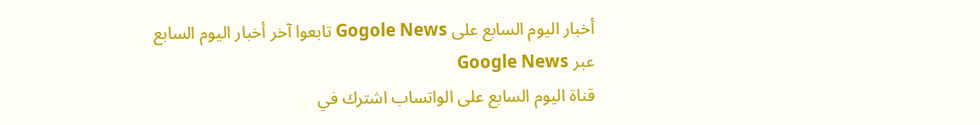أخبار اليوم السابع على Gogole News تابعوا آخر أخبار اليوم السابع عبر Google News
قناة اليوم السابع على الواتساب اشترك في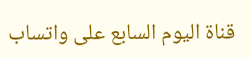قناة اليوم السابع على واتساب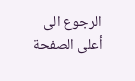الرجوع الى أعلى الصفحة